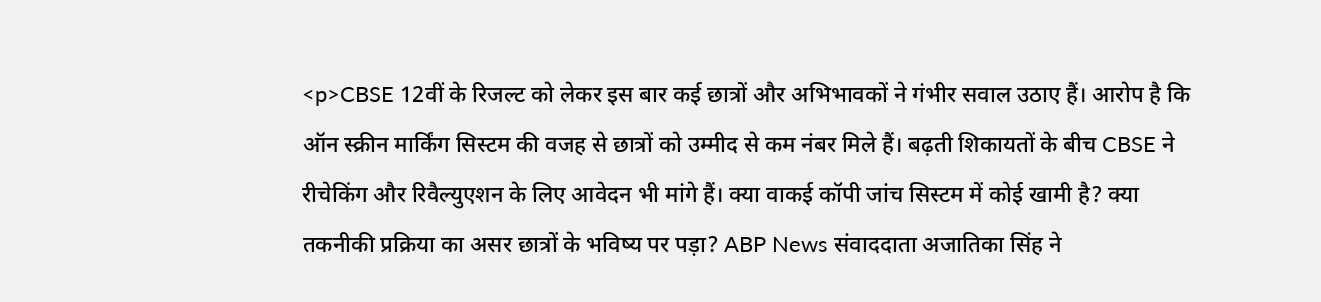<p>CBSE 12वीं के रिजल्ट को लेकर इस बार कई छात्रों और अभिभावकों ने गंभीर सवाल उठाए हैं। आरोप है कि ऑन स्क्रीन मार्किंग सिस्टम की वजह से छात्रों को उम्मीद से कम नंबर मिले हैं। बढ़ती शिकायतों के बीच CBSE ने रीचेकिंग और रिवैल्युएशन के लिए आवेदन भी मांगे हैं। क्या वाकई कॉपी जांच सिस्टम में कोई खामी है? क्या तकनीकी प्रक्रिया का असर छात्रों के भविष्य पर पड़ा? ABP News संवाददाता अजातिका सिंह ने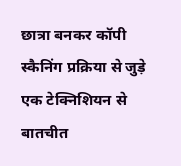छात्रा बनकर कॉपी स्कैनिंग प्रक्रिया से जुड़े एक टेक्निशियन से बातचीत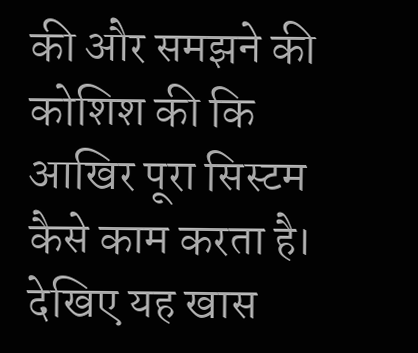की और समझने की कोशिश की कि आखिर पूरा सिस्टम कैसे काम करता है। देखिए यह खास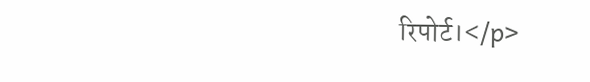रिपोर्ट।</p>